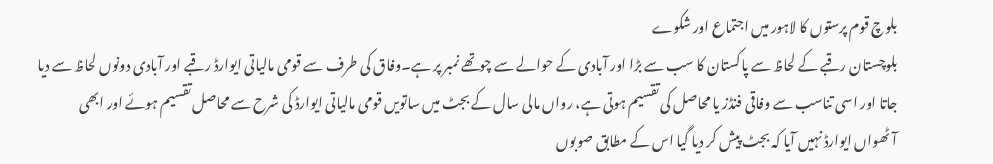بلوچ قوم پرستوں کا لاہور میں اجتماع اور شکوے
بلوچستان رقبے کے لحاظ سے پاکستان کا سب سے بڑا اور آبادی کے حوالے سے چوتھے نمبر پر ہے۔وفاق کی طرف سے قومی مالیاتی ایوارڈ رقبے اور آبادی دونوں لحاظ سے دیا جاتا اور اسی تناسب سے وفاقی فنڈز یا محاصل کی تقسیم ہوتی ہے، رواں مالی سال کے بجٹ میں ساتویں قومی مالیاتی ایوارڈ کی شرح سے محاصل تقسیم ہوئے اور ابھی آٹھواں ایوارڈ نہیں آیا کہ بجٹ پیش کر دیا گیا اس کے مطابق صوبوں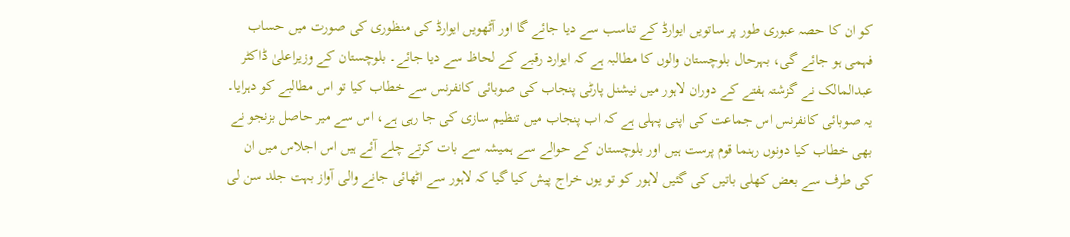کو ان کا حصہ عبوری طور پر ساتویں ایوارڈ کے تناسب سے دیا جائے گا اور آٹھویں ایوارڈ کی منظوری کی صورت میں حساب فہمی ہو جائے گی، بہرحال بلوچستان والوں کا مطالبہ ہے کہ ایوارد رقبے کے لحاظ سے دیا جائے۔ بلوچستان کے وزیراعلیٰ ڈاکٹر عبدالمالک نے گزشتہ ہفتے کے دوران لاہور میں نیشنل پارٹی پنجاب کی صوبائی کانفرنس سے خطاب کیا تو اس مطالبے کو دہرایا۔
یہ صوبائی کانفرنس اس جماعت کی اپنی پہلی ہے کہ اب پنجاب میں تنظیم سازی کی جا رہی ہے، اس سے میر حاصل بزنجو نے بھی خطاب کیا دونوں رہنما قوم پرست ہیں اور بلوچستان کے حوالے سے ہمیشہ سے بات کرتے چلے آئے ہیں اس اجلاس میں ان کی طرف سے بعض کھلی باتیں کی گئیں لاہور کو تو یوں خراج پیش کیا گیا کہ لاہور سے اٹھائی جانے والی آواز بہت جلد سن لی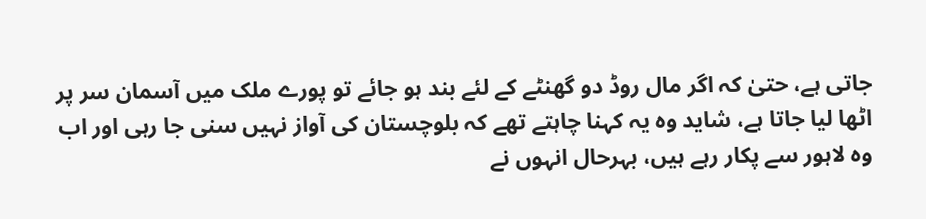جاتی ہے، حتیٰ کہ اگر مال روڈ دو گھنٹے کے لئے بند ہو جائے تو پورے ملک میں آسمان سر پر اٹھا لیا جاتا ہے، شاید وہ یہ کہنا چاہتے تھے کہ بلوچستان کی آواز نہیں سنی جا رہی اور اب وہ لاہور سے پکار رہے ہیں، بہرحال انہوں نے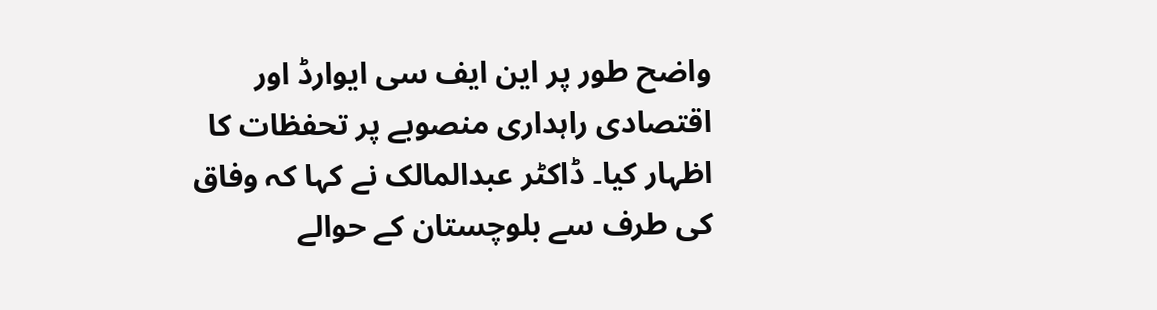واضح طور پر این ایف سی ایوارڈ اور اقتصادی راہداری منصوبے پر تحفظات کا اظہار کیا۔ ڈاکٹر عبدالمالک نے کہا کہ وفاق کی طرف سے بلوچستان کے حوالے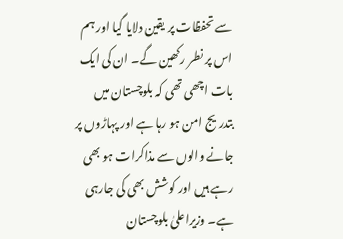سے تحفظات پر یقین دلایا گیا اور ہم اس پر نطر رکھین گے۔ ان کی ایک بات اچھی تھی کہ بلوچستان میں بتدریج امن ہو رہا ہے اور پہاڑوں پر جانے والوں سے مذاکرات ہو بھی رہے ہیں اور کوشش بھی کی جارہی ہے۔ وزیراعلیٰ بلوچستان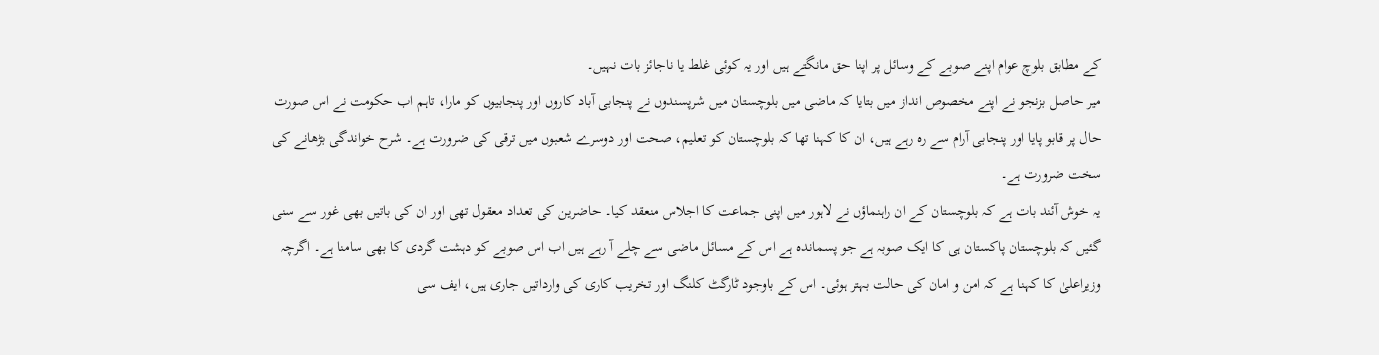کے مطابق بلوچ عوام اپنے صوبے کے وسائل پر اپنا حق مانگتے ہیں اور یہ کوئی غلط یا ناجائز بات نہیں۔
میر حاصل بزنجو نے اپنے مخصوص انداز میں بتایا کہ ماضی میں بلوچستان میں شرپسندوں نے پنجابی آباد کاروں اور پنجابیوں کو مارا، تاہم اب حکومت نے اس صورت حال پر قابو پایا اور پنجابی آرام سے رہ رہے ہیں، ان کا کہنا تھا کہ بلوچستان کو تعلیم، صحت اور دوسرے شعبوں میں ترقی کی ضرورت ہے۔ شرح خواندگی بڑھانے کی سخت ضرورت ہے۔
یہ خوش آئند بات ہے کہ بلوچستان کے ان راہنماؤں نے لاہور میں اپنی جماعت کا اجلاس منعقد کیا۔ حاضرین کی تعداد معقول تھی اور ان کی باتیں بھی غور سے سنی گئیں کہ بلوچستان پاکستان ہی کا ایک صوبہ ہے جو پسماندہ ہے اس کے مسائل ماضی سے چلے آ رہے ہیں اب اس صوبے کو دہشت گردی کا بھی سامنا ہے۔ اگرچہ وزیراعلیٰ کا کہنا ہے کہ امن و امان کی حالت بہتر ہوئی۔ اس کے باوجود ٹارگٹ کلنگ اور تخریب کاری کی وارداتیں جاری ہیں، ایف سی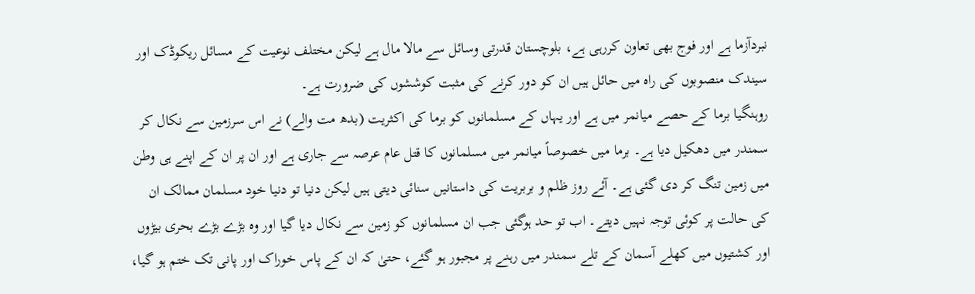نبردآزما ہے اور فوج بھی تعاون کررہی ہے، بلوچستان قدرتی وسائل سے مالا مال ہے لیکن مختلف نوعیت کے مسائل ریکوڈک اور سیندک منصوبوں کی راہ میں حائل ہیں ان کو دور کرنے کی مثبت کوششوں کی ضرورت ہے۔
روہنگیا برما کے حصے میانمر میں ہے اور یہاں کے مسلمانوں کو برما کی اکثریت (بدھ مت والے) نے اس سرزمین سے نکال کر سمندر میں دھکیل دیا ہے۔ برما میں خصوصاً میانمر میں مسلمانوں کا قتل عام عرصہ سے جاری ہے اور ان پر ان کے اپنے ہی وطن میں زمین تنگ کر دی گئی ہے۔ آئے روز ظلم و بربریت کی داستانیں سنائی دیتی ہیں لیکن دنیا تو دنیا خود مسلمان ممالک ان کی حالت پر کوئی توجہ نہیں دیتے۔ اب تو حد ہوگئی جب ان مسلمانوں کو زمین سے نکال دیا گیا اور وہ بڑے بڑے بحری بیڑوں اور کشتیوں میں کھلے آسمان کے تلے سمندر میں رہنے پر مجبور ہو گئے، حتیٰ کہ ان کے پاس خوراک اور پانی تک ختم ہو گیا،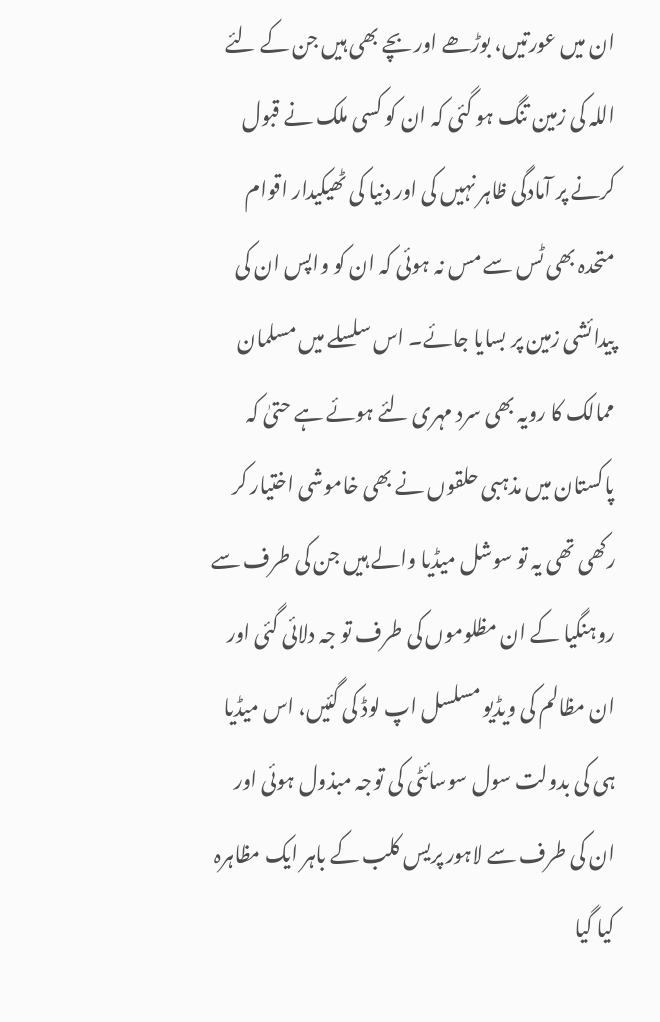ان میں عورتیں، بوڑھے اور بچے بھی ہیں جن کے لئے اللہ کی زمین تنگ ہو گئی کہ ان کو کسی ملک نے قبول کرنے پر آمادگی ظاہر نہیں کی اور دنیا کی ٹھیکیدار اقوام متحدہ بھی ٹس سے مس نہ ہوئی کہ ان کو واپس ان کی پیدائشی زمین پر بسایا جائے۔ اس سلسلے میں مسلمان ممالک کا رویہ بھی سرد مہری لئے ہوئے ہے حتیٰ کہ پاکستان میں مذہبی حلقوں نے بھی خاموشی اختیار کر رکھی تھی یہ تو سوشل میڈیا والے ہیں جن کی طرف سے روہنگیا کے ان مظلوموں کی طرف تو جہ دلائی گئی اور ان مظالم کی ویڈیو مسلسل اپ لوڈ کی گئیں، اس میڈیا ہی کی بدولت سول سوسائٹی کی توجہ مبذول ہوئی اور ان کی طرف سے لاہور پریس کلب کے باہر ایک مظاہرہ کیا گیا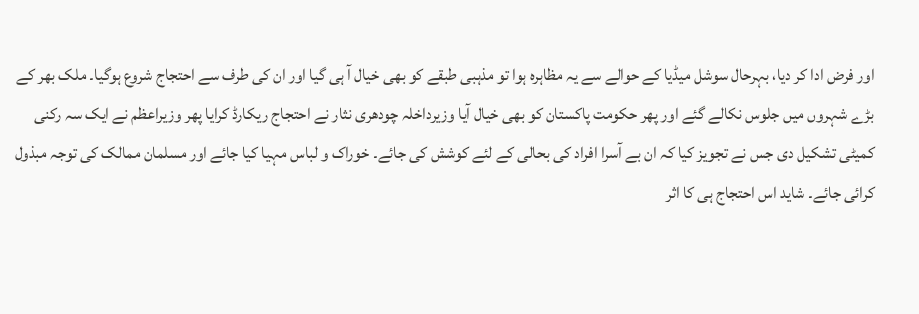اور فرض ادا کر دیا، بہرحال سوشل میڈیا کے حوالے سے یہ مظاہرہ ہوا تو مذہبی طبقے کو بھی خیال آ ہی گیا اور ان کی طرف سے احتجاج شروع ہوگیا۔ ملک بھر کے بڑے شہروں میں جلوس نکالے گئے اور پھر حکومت پاکستان کو بھی خیال آیا وزیرداخلہ چودھری نثار نے احتجاج ریکارڈ کرایا پھر وزیراعظم نے ایک سہ رکنی کمیٹی تشکیل دی جس نے تجویز کیا کہ ان بے آسرا افراد کی بحالی کے لئے کوشش کی جائے۔ خوراک و لباس مہیا کیا جائے اور مسلمان ممالک کی توجہ مبذول کرائی جائے۔ شاید اس احتجاج ہی کا اثر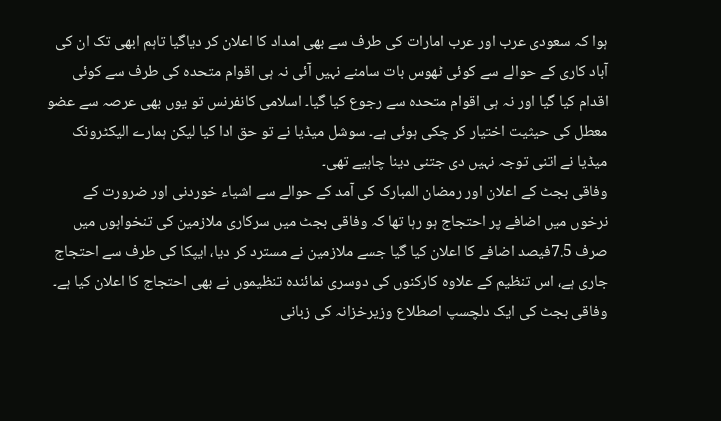ہوا کہ سعودی عرب اور عرب امارات کی طرف سے بھی امداد کا اعلان کر دیاگیا تاہم ابھی تک ان کی آباد کاری کے حوالے سے کوئی ٹھوس بات سامنے نہیں آئی نہ ہی اقوام متحدہ کی طرف سے کوئی اقدام کیا گیا اور نہ ہی اقوام متحدہ سے رجوع کیا گیا۔ اسلامی کانفرنس تو یوں بھی عرصہ سے عضو معطل کی حیثیت اختیار کر چکی ہوئی ہے۔ سوشل میڈیا نے تو حق ادا کیا لیکن ہمارے الیکٹرونک میڈیا نے اتنی توجہ نہیں دی جتنی دینا چاہیے تھی۔
وفاقی بجٹ کے اعلان اور رمضان المبارک کی آمد کے حوالے سے اشیاء خوردنی اور ضرورت کے نرخوں میں اضافے پر احتجاج ہو رہا تھا کہ وفاقی بجٹ میں سرکاری ملازمین کی تنخواہوں میں صرف 7.5فیصد اضافے کا اعلان کیا گیا جسے ملازمین نے مسترد کر دیا، ایپکا کی طرف سے احتجاج جاری ہے، اس تنظیم کے علاوہ کارکنوں کی دوسری نمائندہ تنظیموں نے بھی احتجاج کا اعلان کیا ہے۔
وفاقی بجٹ کی ایک دلچسپ اصطلاع وزیرخزانہ کی زبانی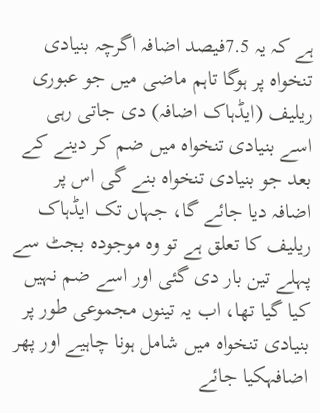ہے کہ یہ 7.5فیصد اضافہ اگرچہ بنیادی تنخواہ پر ہوگا تاہم ماضی میں جو عبوری ریلیف (ایڈہاک اضافہ) دی جاتی رہی اسے بنیادی تنخواہ میں ضم کر دینے کے بعد جو بنیادی تنخواہ بنے گی اس پر اضافہ دیا جائے گا، جہاں تک ایڈہاک ریلیف کا تعلق ہے تو وہ موجودہ بجٹ سے پہلے تین بار دی گئی اور اسے ضم نہیں کیا گیا تھا، اب یہ تینوں مجموعی طور پر بنیادی تنخواہ میں شامل ہونا چاہیے اور پھر اضافہکیا جائے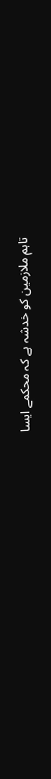تاہم ملازمین کو خدشہ ہے کہ محکمے ایسا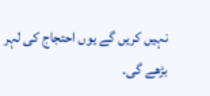نہیں کریں گے یوں احتجاج کی لہر بڑھے گی۔